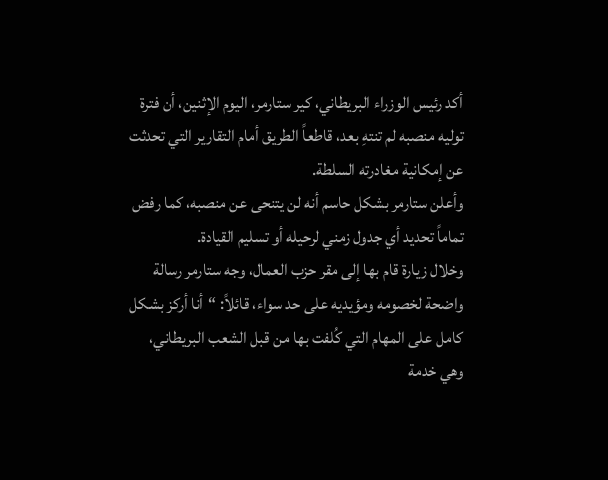أكد رئيس الوزراء البريطاني، كير ستارمر، اليوم الإثنين، أن فترة توليه منصبه لم تنتهِ بعد، قاطعاً الطريق أمام التقارير التي تحدثت عن إمكانية مغادرته السلطة.
وأعلن ستارمر بشكل حاسم أنه لن يتنحى عن منصبه، كما رفض تماماً تحديد أي جدول زمني لرحيله أو تسليم القيادة.
وخلال زيارة قام بها إلى مقر حزب العمال، وجه ستارمر رسالة واضحة لخصومه ومؤيديه على حد سواء، قائلاً: “أنا أركز بشكل كامل على المهام التي كُلفت بها من قبل الشعب البريطاني، وهي خدمة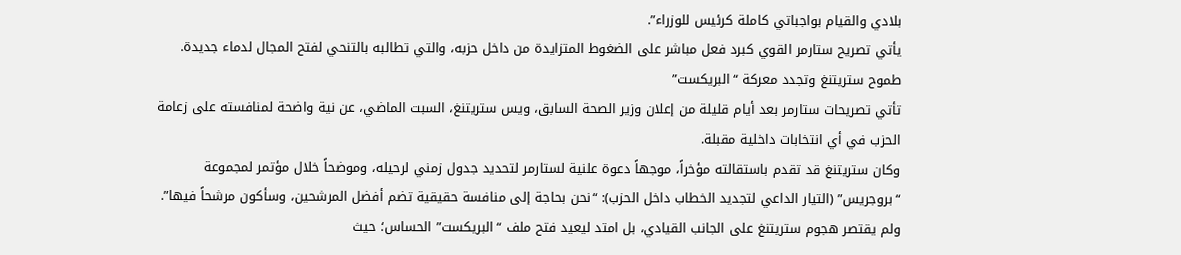بلادي والقيام بواجباتي كاملة كرئيس للوزراء”.
يأتي تصريح ستارمر القوي كبرد فعل مباشر على الضغوط المتزايدة من داخل حزبه، والتي تطالبه بالتنحي لفتح المجال لدماء جديدة.
طموح ستريتنغ وتجدد معركة “البريكست”
تأتي تصريحات ستارمر بعد أيام قليلة من إعلان وزير الصحة السابق، ويس ستريتنغ، السبت الماضي، عن نية واضحة لمنافسته على زعامة الحزب في أي انتخابات داخلية مقبلة.
وكان ستريتنغ قد تقدم باستقالته مؤخراً، موجهاً دعوة علنية لستارمر لتحديد جدول زمني لرحيله، وموضحاً خلال مؤتمر لمجموعة “بروجريس” (التيار الداعي لتجديد الخطاب داخل الحزب): “نحن بحاجة إلى منافسة حقيقية تضم أفضل المرشحين، وسأكون مرشحاً فيها”.
ولم يقتصر هجوم ستريتنغ على الجانب القيادي، بل امتد ليعيد فتح ملف “البريكست” الحساس؛ حيث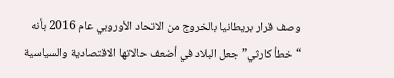وصف قرار بريطانيا بالخروج من الاتحاد الأوروبي عام 2016 بأنه “خطأ كارثي” جعل البلاد في أضعف حالاتها الاقتصادية والسياسية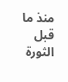منذ ما قبل الثورة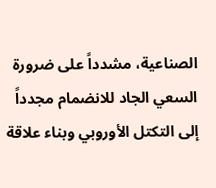الصناعية، مشدداً على ضرورة السعي الجاد للانضمام مجدداً إلى التكتل الأوروبي وبناء علاقة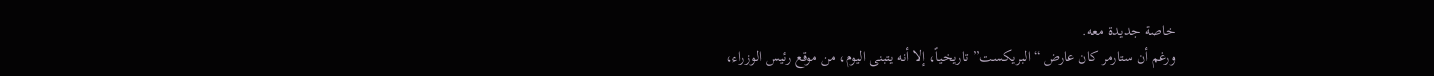خاصة جديدة معه.
ورغم أن ستارمر كان عارض “البريكست” تاريخياً، إلا أنه يتبنى اليوم، من موقع رئيس الوزراء،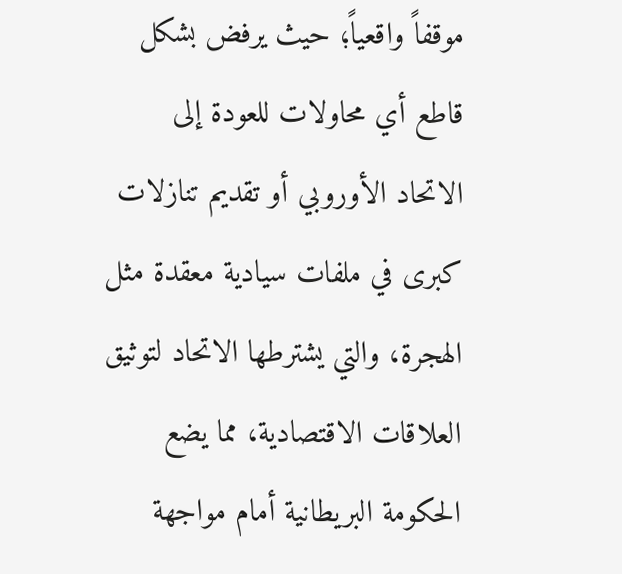موقفاً واقعياً؛ حيث يرفض بشكل قاطع أي محاولات للعودة إلى الاتحاد الأوروبي أو تقديم تنازلات كبرى في ملفات سيادية معقدة مثل الهجرة، والتي يشترطها الاتحاد لتوثيق العلاقات الاقتصادية، مما يضع الحكومة البريطانية أمام مواجهة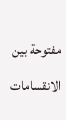مفتوحة بين الانقسامات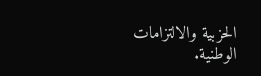الحزبية والالتزامات الوطنية.